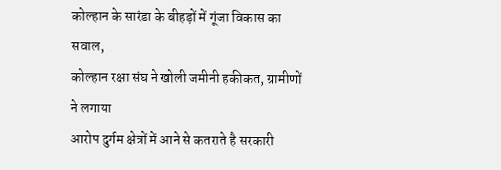कोल्हान के सारंडा के बीहड़ों में गूंजा विकास का सवाल,
कोल्हान रक्षा संघ ने खोली जमीनी हकीकत, ग्रामीणों ने लगाया
आरोप दुर्गम क्षेत्रों में आने से कतराते है सरकारी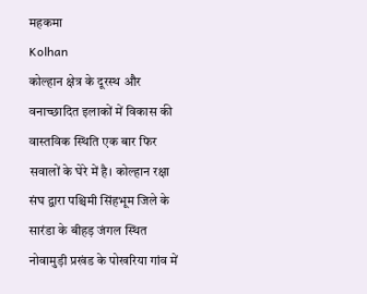महकमा
Kolhan
कोल्हान क्षेत्र के दूरस्थ और वनाच्छादित इलाकों में विकास की वास्तविक स्थिति एक बार फिर सवालों के घेरे में है। कोल्हान रक्षा संघ द्वारा पश्चिमी सिंहभूम जिले के सारंडा के बीहड़ जंगल स्थित नोवामुड़ी प्रखंड के पोखरिया गांव में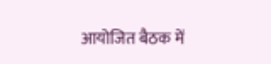आयोजित बैठक में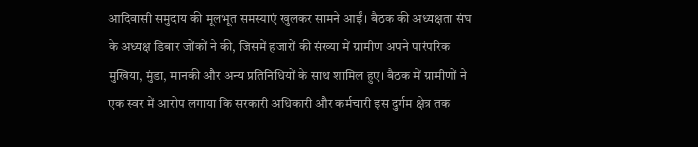आदिवासी समुदाय की मूलभूत समस्याएं खुलकर सामने आईं। बैठक की अध्यक्षता संघ के अध्यक्ष डिबार जोंकों ने की, जिसमें हजारों की संख्या में ग्रामीण अपने पारंपरिक मुखिया, मुंडा, मानकी और अन्य प्रतिनिधियों के साथ शामिल हुए। बैठक में ग्रामीणों ने एक स्वर में आरोप लगाया कि सरकारी अधिकारी और कर्मचारी इस दुर्गम क्षेत्र तक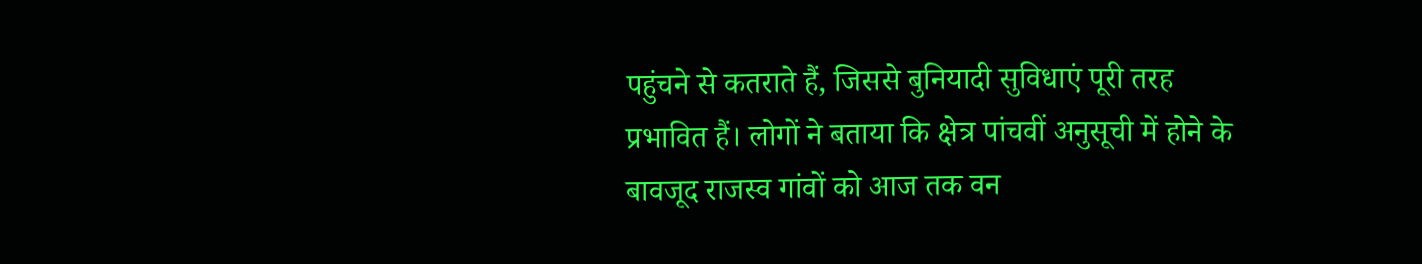पहुंचने से कतराते हैं, जिससे बुनियादी सुविधाएं पूरी तरह प्रभावित हैं। लोगों ने बताया कि क्षेत्र पांचवीं अनुसूची में होने के बावजूद राजस्व गांवों को आज तक वन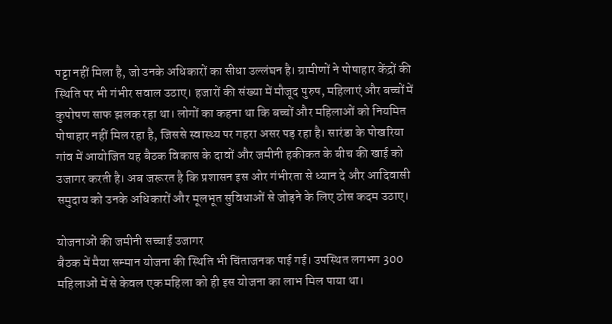पट्टा नहीं मिला है, जो उनके अधिकारों का सीधा उल्लंघन है। ग्रामीणों ने पोषाहार केंद्रों की स्थिति पर भी गंभीर सवाल उठाए। हजारों की संख्या में मौजूद पुरुष, महिलाएं और बच्चों में कुपोषण साफ झलक रहा था। लोगों का कहना था कि बच्चों और महिलाओं को नियमित पोषाहार नहीं मिल रहा है, जिससे स्वास्थ्य पर गहरा असर पड़ रहा है। सारंडा के पोखरिया गांव में आयोजित यह बैठक विकास के दावों और जमीनी हकीकत के बीच की खाई को उजागर करती है। अब जरूरत है कि प्रशासन इस ओर गंभीरता से ध्यान दे और आदिवासी समुदाय को उनके अधिकारों और मूलभूत सुविधाओं से जोड़ने के लिए ठोस कदम उठाए।

योजनाओं की जमीनी सच्चाई उजागर
बैठक में मैया सम्मान योजना की स्थिति भी चिंताजनक पाई गई। उपस्थित लगभग 300 महिलाओं में से केवल एक महिला को ही इस योजना का लाभ मिल पाया था।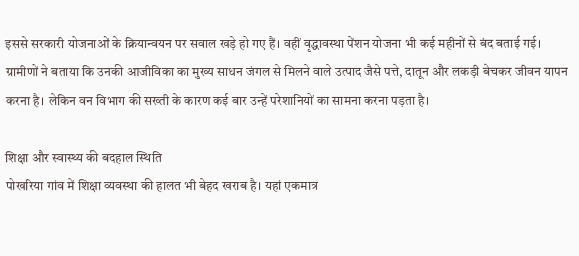इससे सरकारी योजनाओं के क्रियान्वयन पर सवाल खड़े हो गए हैं। वहीं वृद्धावस्था पेंशन योजना भी कई महीनों से बंद बताई गई। ग्रामीणों ने बताया कि उनकी आजीविका का मुख्य साधन जंगल से मिलने वाले उत्पाद जैसे पत्ते, दातून और लकड़ी बेचकर जीवन यापन करना है। लेकिन वन विभाग की सख्ती के कारण कई बार उन्हें परेशानियों का सामना करना पड़ता है।

शिक्षा और स्वास्थ्य की बदहाल स्थिति
पोखरिया गांव में शिक्षा व्यवस्था की हालत भी बेहद खराब है। यहां एकमात्र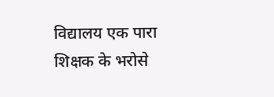विद्यालय एक पारा शिक्षक के भरोसे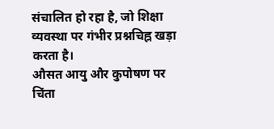संचालित हो रहा है, जो शिक्षा व्यवस्था पर गंभीर प्रश्नचिह्न खड़ा करता है।
औसत आयु और कुपोषण पर चिंता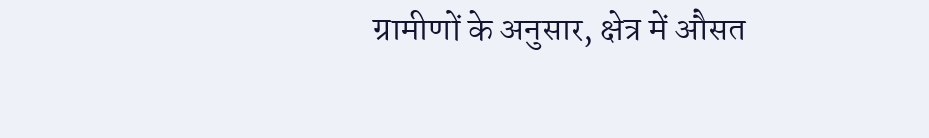ग्रामीणों के अनुसार, क्षेत्र में औसत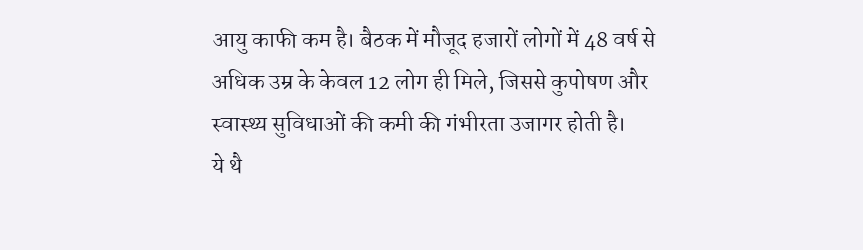आयु काफी कम है। बैठक में मौजूद हजारों लोगों में 48 वर्ष से अधिक उम्र के केवल 12 लोग ही मिले, जिससे कुपोषण और स्वास्थ्य सुविधाओं की कमी की गंभीरता उजागर होती है।
ये थै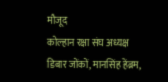मौजूद
कोल्हान रक्षा संघ अध्यक्ष डिबार जोंकों, मानसिंह हेंब्रम,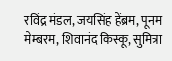रविंद्र मंडल, जयसिंह हेंब्रम, पूनम मेम्बरम, शिवानंद किस्कू, सुमित्रा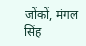जोंकों, मंगल सिंह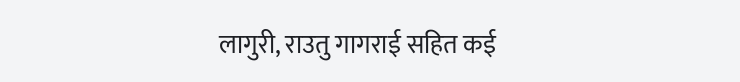लागुरी, राउतु गागराई सहित कई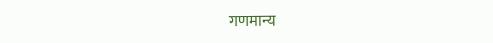गणमान्य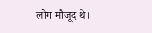लोग मौजूद थे।